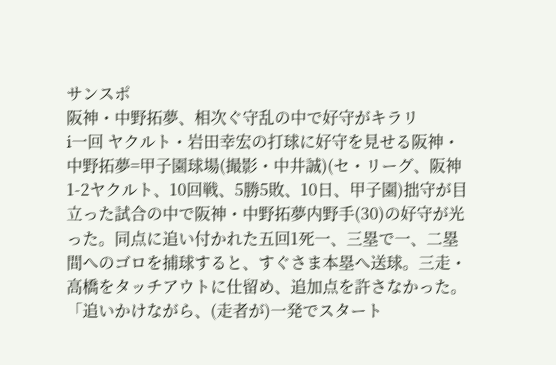サンスポ
阪神・中野拓夢、相次ぐ守乱の中で好守がキラリ
i一回 ヤクルト・岩田幸宏の打球に好守を見せる阪神・中野拓夢=甲子園球場(撮影・中井誠)(セ・リーグ、阪神1-2ヤクルト、10回戦、5勝5敗、10日、甲子園)拙守が目立った試合の中で阪神・中野拓夢内野手(30)の好守が光った。同点に追い付かれた五回1死一、三塁で一、二塁間へのゴロを捕球すると、すぐさま本塁へ送球。三走・高橋をタッチアウトに仕留め、追加点を許さなかった。「追いかけながら、(走者が)一発でスタート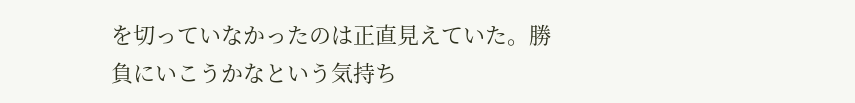を切っていなかったのは正直見えていた。勝負にいこうかなという気持ち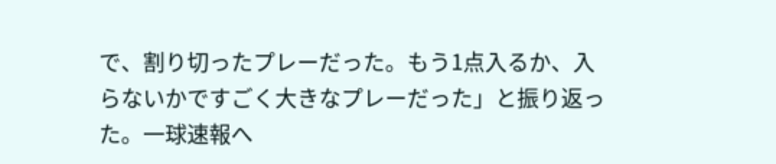で、割り切ったプレーだった。もう1点入るか、入らないかですごく大きなプレーだった」と振り返った。一球速報へ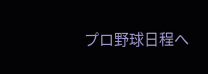プロ野球日程へ